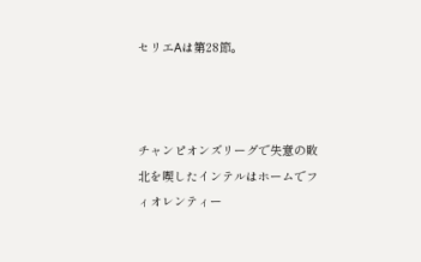セリエAは第28節。



チャンピオンズリーグで失意の敗北を喫したインテルはホームでフィオレンティー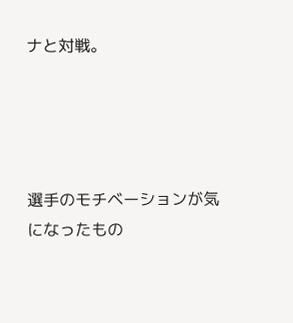ナと対戦。




選手のモチベーションが気になったもの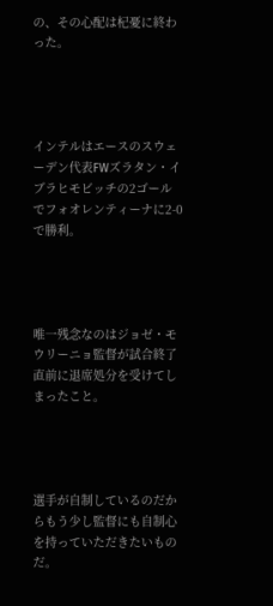の、その心配は杞憂に終わった。




インテルはエースのスウェーデン代表FWズラタン・イブラヒモビッチの2ゴールでフォオレンティーナに2-0で勝利。




唯一残念なのはジョゼ・モウリーニョ監督が試合終了直前に退席処分を受けてしまったこと。




選手が自制しているのだからもう少し監督にも自制心を持っていただきたいものだ。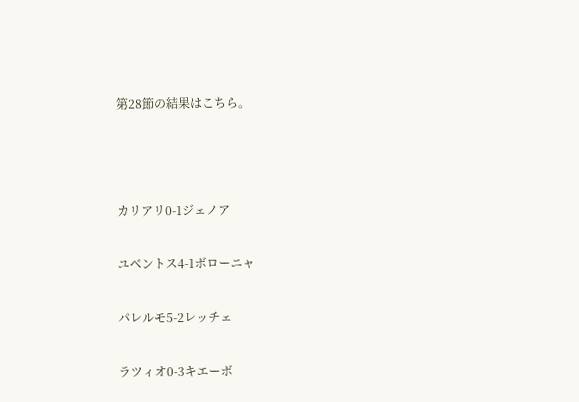第28節の結果はこちら。



カリアリ0-1ジェノア

ユベントス4-1ボローニャ

パレルモ5-2レッチェ

ラツィオ0-3キエーボ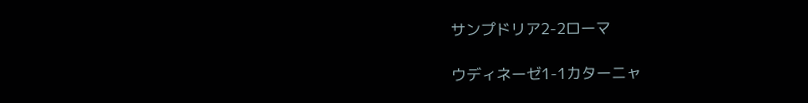サンプドリア2-2ローマ

ウディネーゼ1-1カターニャ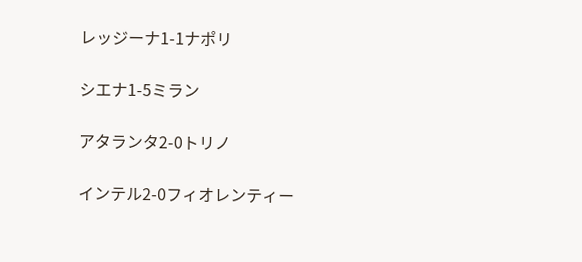レッジーナ1-1ナポリ

シエナ1-5ミラン

アタランタ2-0トリノ

インテル2-0フィオレンティー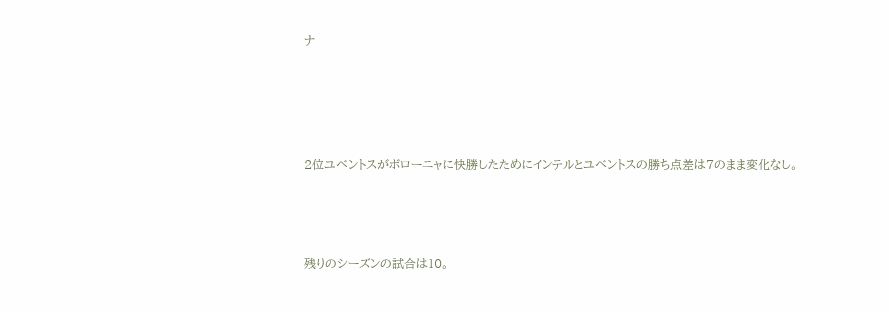ナ




2位ユベントスがボローニャに快勝したためにインテルとユベントスの勝ち点差は7のまま変化なし。



残りのシーズンの試合は10。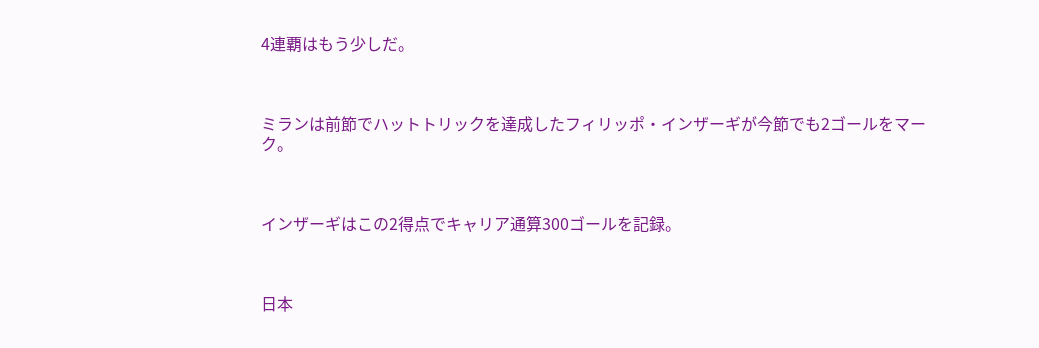4連覇はもう少しだ。



ミランは前節でハットトリックを達成したフィリッポ・インザーギが今節でも2ゴールをマーク。



インザーギはこの2得点でキャリア通算300ゴールを記録。



日本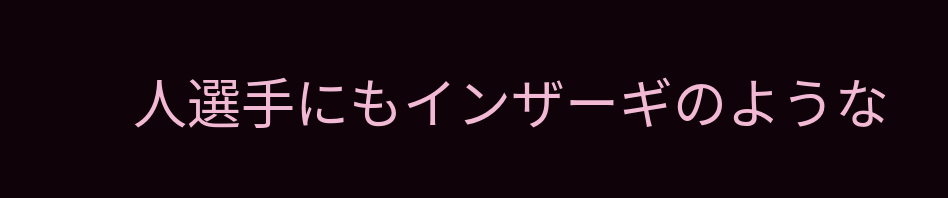人選手にもインザーギのような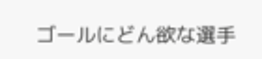ゴールにどん欲な選手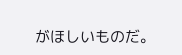がほしいものだ。